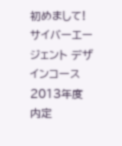初めまして!
サイバーエージェント デザインコース2013年度内定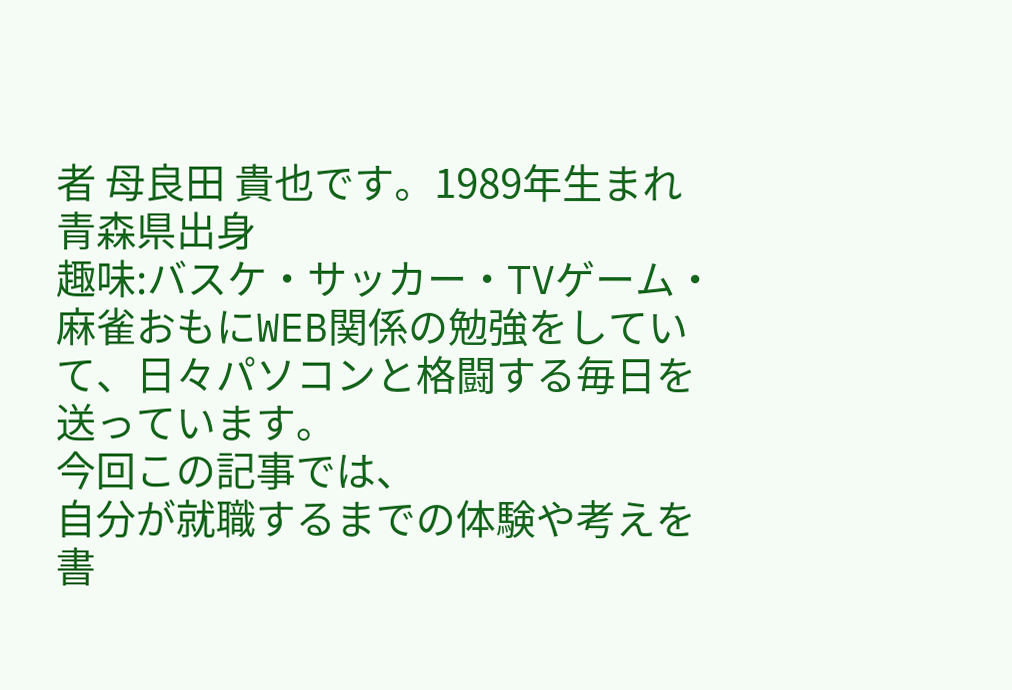者 母良田 貴也です。1989年生まれ 青森県出身
趣味:バスケ・サッカー・TVゲーム・麻雀おもにWEB関係の勉強をしていて、日々パソコンと格闘する毎日を送っています。
今回この記事では、
自分が就職するまでの体験や考えを書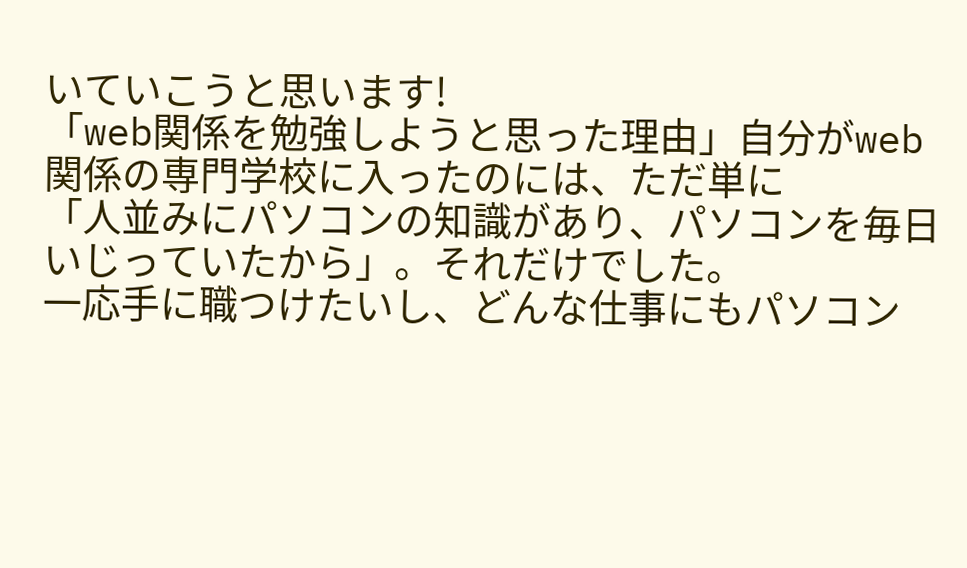いていこうと思います!
「web関係を勉強しようと思った理由」自分がweb関係の専門学校に入ったのには、ただ単に
「人並みにパソコンの知識があり、パソコンを毎日いじっていたから」。それだけでした。
一応手に職つけたいし、どんな仕事にもパソコン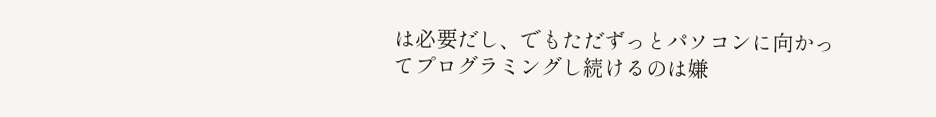は必要だし、でもただずっとパソコンに向かってプログラミングし続けるのは嫌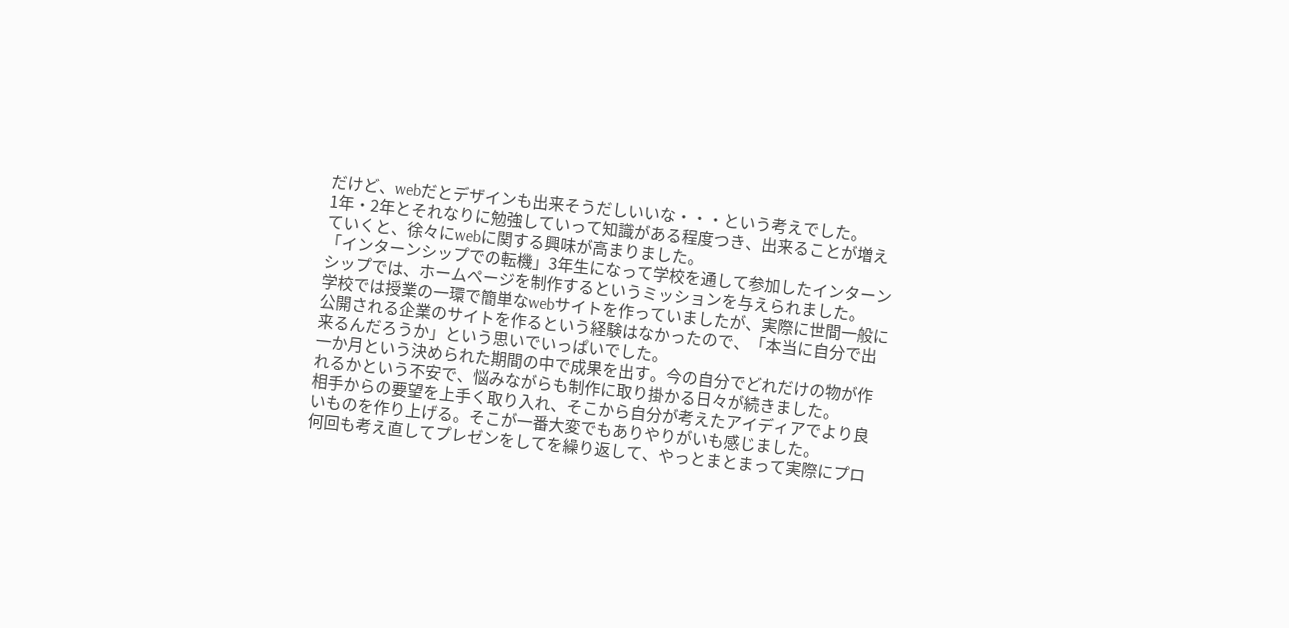だけど、webだとデザインも出来そうだしいいな・・・という考えでした。
1年・2年とそれなりに勉強していって知識がある程度つき、出来ることが増えていくと、徐々にwebに関する興味が高まりました。
「インターンシップでの転機」3年生になって学校を通して参加したインターンシップでは、ホームページを制作するというミッションを与えられました。
学校では授業の一環で簡単なwebサイトを作っていましたが、実際に世間一般に公開される企業のサイトを作るという経験はなかったので、「本当に自分で出来るんだろうか」という思いでいっぱいでした。
一か月という決められた期間の中で成果を出す。今の自分でどれだけの物が作れるかという不安で、悩みながらも制作に取り掛かる日々が続きました。
相手からの要望を上手く取り入れ、そこから自分が考えたアイディアでより良いものを作り上げる。そこが一番大変でもありやりがいも感じました。
何回も考え直してプレゼンをしてを繰り返して、やっとまとまって実際にプロ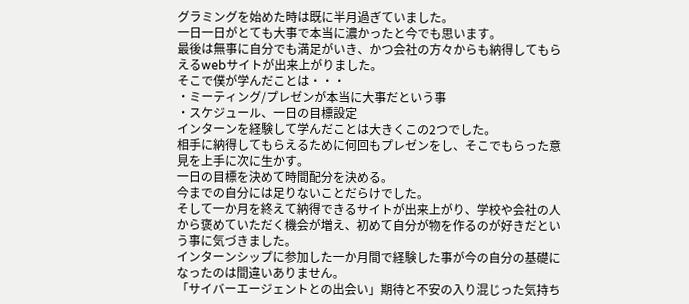グラミングを始めた時は既に半月過ぎていました。
一日一日がとても大事で本当に濃かったと今でも思います。
最後は無事に自分でも満足がいき、かつ会社の方々からも納得してもらえるwebサイトが出来上がりました。
そこで僕が学んだことは・・・
・ミーティング/プレゼンが本当に大事だという事
・スケジュール、一日の目標設定
インターンを経験して学んだことは大きくこの2つでした。
相手に納得してもらえるために何回もプレゼンをし、そこでもらった意見を上手に次に生かす。
一日の目標を決めて時間配分を決める。
今までの自分には足りないことだらけでした。
そして一か月を終えて納得できるサイトが出来上がり、学校や会社の人から褒めていただく機会が増え、初めて自分が物を作るのが好きだという事に気づきました。
インターンシップに参加した一か月間で経験した事が今の自分の基礎になったのは間違いありません。
「サイバーエージェントとの出会い」期待と不安の入り混じった気持ち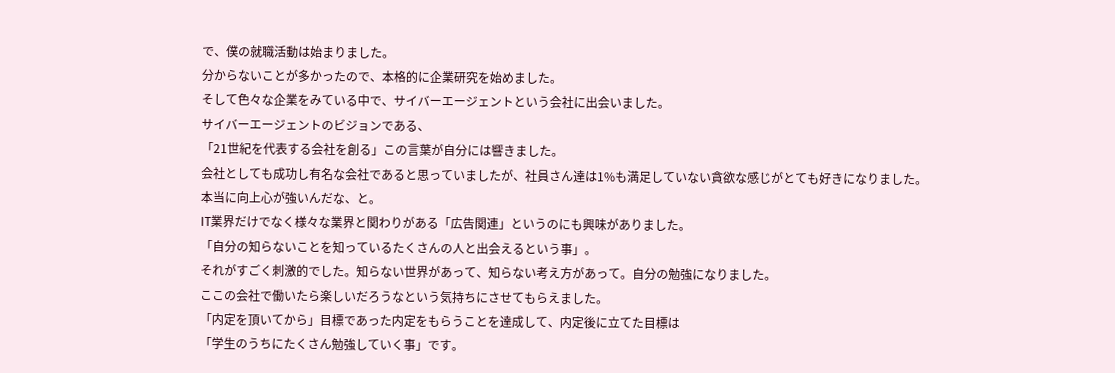で、僕の就職活動は始まりました。
分からないことが多かったので、本格的に企業研究を始めました。
そして色々な企業をみている中で、サイバーエージェントという会社に出会いました。
サイバーエージェントのビジョンである、
「21世紀を代表する会社を創る」この言葉が自分には響きました。
会社としても成功し有名な会社であると思っていましたが、社員さん達は1%も満足していない貪欲な感じがとても好きになりました。
本当に向上心が強いんだな、と。
IT業界だけでなく様々な業界と関わりがある「広告関連」というのにも興味がありました。
「自分の知らないことを知っているたくさんの人と出会えるという事」。
それがすごく刺激的でした。知らない世界があって、知らない考え方があって。自分の勉強になりました。
ここの会社で働いたら楽しいだろうなという気持ちにさせてもらえました。
「内定を頂いてから」目標であった内定をもらうことを達成して、内定後に立てた目標は
「学生のうちにたくさん勉強していく事」です。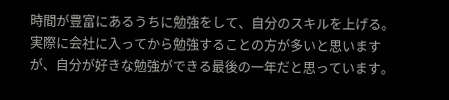時間が豊富にあるうちに勉強をして、自分のスキルを上げる。実際に会社に入ってから勉強することの方が多いと思いますが、自分が好きな勉強ができる最後の一年だと思っています。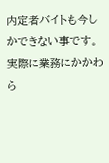内定者バイトも今しかできない事です。実際に業務にかかわら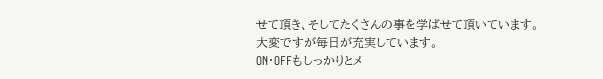せて頂き、そしてたくさんの事を学ばせて頂いています。
大変ですが毎日が充実しています。
ON・OFFもしっかりとメ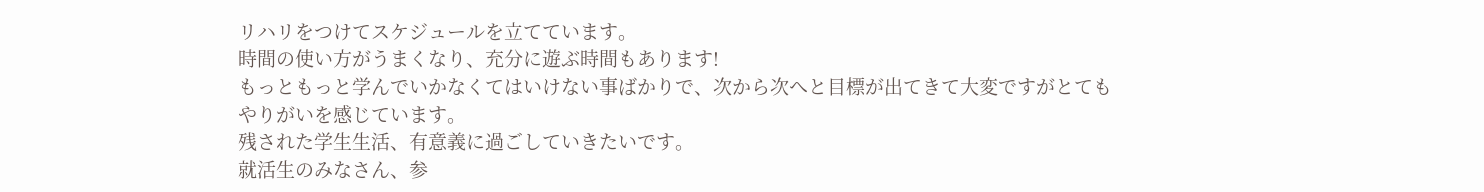リハリをつけてスケジュールを立てています。
時間の使い方がうまくなり、充分に遊ぶ時間もあります!
もっともっと学んでいかなくてはいけない事ばかりで、次から次へと目標が出てきて大変ですがとてもやりがいを感じています。
残された学生生活、有意義に過ごしていきたいです。
就活生のみなさん、参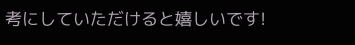考にしていただけると嬉しいです!